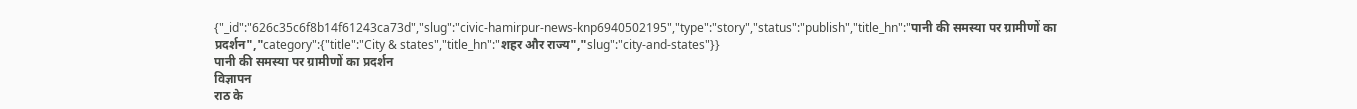{"_id":"626c35c6f8b14f61243ca73d","slug":"civic-hamirpur-news-knp6940502195","type":"story","status":"publish","title_hn":"पानी की समस्या पर ग्रामीणों का प्रदर्शन","category":{"title":"City & states","title_hn":"शहर और राज्य","slug":"city-and-states"}}
पानी की समस्या पर ग्रामीणों का प्रदर्शन
विज्ञापन
राठ के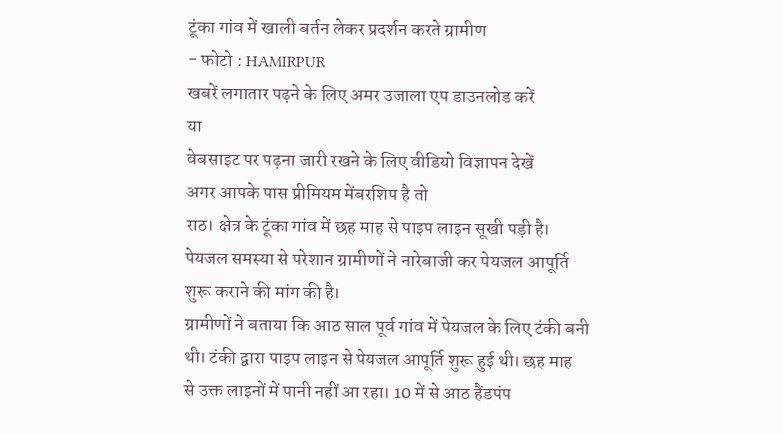टूंका गांव में खाली बर्तन लेकर प्रदर्शन करते ग्रामीण
- फोटो : HAMIRPUR
खबरें लगातार पढ़ने के लिए अमर उजाला एप डाउनलोड करें
या
वेबसाइट पर पढ़ना जारी रखने के लिए वीडियो विज्ञापन देखें
अगर आपके पास प्रीमियम मेंबरशिप है तो
राठ। क्षेत्र के टूंका गांव में छह माह से पाइप लाइन सूखी पड़ी है। पेयजल समस्या से परेशान ग्रामीणों ने नारेबाजी कर पेयजल आपूर्ति शुरू कराने की मांग की है।
ग्रामीणों ने बताया कि आठ साल पूर्व गांव में पेयजल के लिए टंकी बनी थी। टंकी द्वारा पाइप लाइन से पेयजल आपूर्ति शुरू हुई थी। छह माह से उक्त लाइनों में पानी नहीं आ रहा। 10 में से आठ हैंडपंप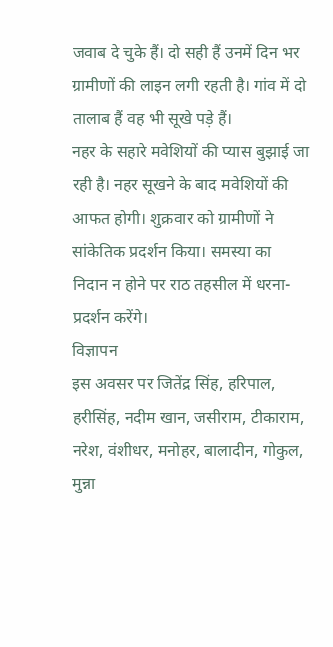जवाब दे चुके हैं। दो सही हैं उनमें दिन भर ग्रामीणों की लाइन लगी रहती है। गांव में दो तालाब हैं वह भी सूखे पड़े हैं।
नहर के सहारे मवेशियों की प्यास बुझाई जा रही है। नहर सूखने के बाद मवेशियों की आफत होगी। शुक्रवार को ग्रामीणों ने सांकेतिक प्रदर्शन किया। समस्या का निदान न होने पर राठ तहसील में धरना-प्रदर्शन करेंगे।
विज्ञापन
इस अवसर पर जितेंद्र सिंह, हरिपाल, हरीसिंह, नदीम खान, जसीराम, टीकाराम, नरेश, वंशीधर, मनोहर, बालादीन, गोकुल, मुन्ना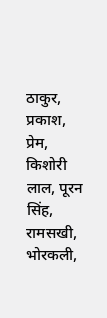ठाकुर, प्रकाश, प्रेम, किशोरी लाल, पूरन सिंह, रामसखी, भोरकली,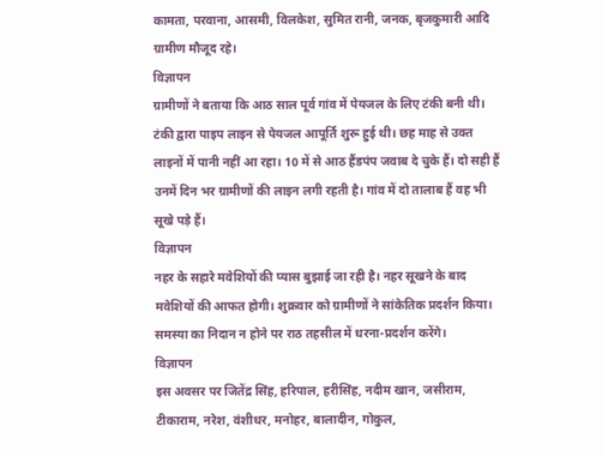कामता, परवाना, आसमी, विलकेश, सुमित रानी, जनक, बृजकुमारी आदि ग्रामीण मौजूद रहे।
विज्ञापन
ग्रामीणों ने बताया कि आठ साल पूर्व गांव में पेयजल के लिए टंकी बनी थी। टंकी द्वारा पाइप लाइन से पेयजल आपूर्ति शुरू हुई थी। छह माह से उक्त लाइनों में पानी नहीं आ रहा। 10 में से आठ हैंडपंप जवाब दे चुके हैं। दो सही हैं उनमें दिन भर ग्रामीणों की लाइन लगी रहती है। गांव में दो तालाब हैं वह भी सूखे पड़े हैं।
विज्ञापन
नहर के सहारे मवेशियों की प्यास बुझाई जा रही है। नहर सूखने के बाद मवेशियों की आफत होगी। शुक्रवार को ग्रामीणों ने सांकेतिक प्रदर्शन किया। समस्या का निदान न होने पर राठ तहसील में धरना-प्रदर्शन करेंगे।
विज्ञापन
इस अवसर पर जितेंद्र सिंह, हरिपाल, हरीसिंह, नदीम खान, जसीराम, टीकाराम, नरेश, वंशीधर, मनोहर, बालादीन, गोकुल,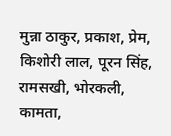मुन्ना ठाकुर, प्रकाश, प्रेम, किशोरी लाल, पूरन सिंह, रामसखी, भोरकली, कामता,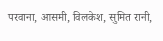परवाना, आसमी, विलकेश, सुमित रानी,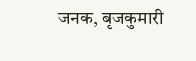जनक, बृजकुमारी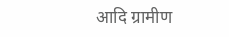आदि ग्रामीण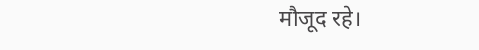मौजूद रहे।